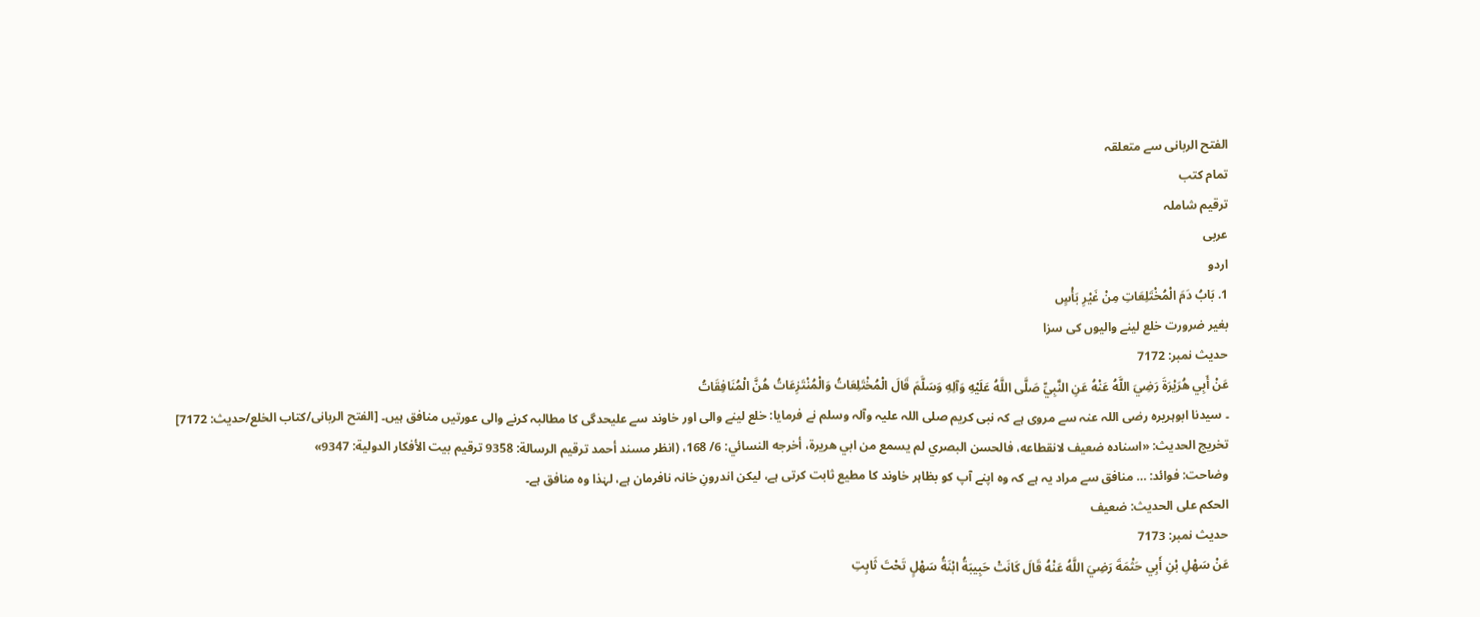الفتح الربانی سے متعلقہ
تمام کتب
ترقیم شاملہ
عربی
اردو
1. بَابُ دَمَ الْمُخْتَلِعَاتِ مِنْ غَيْرِ بَأْسٍ
بغیر ضرورت خلع لینے والیوں کی سزا
حدیث نمبر: 7172
عَنْ أَبِي هُرَيْرَةَ رَضِيَ اللَّهُ عَنْهُ عَنِ النَّبِيِّ صَلَّى اللَّهُ عَلَيْهِ وَآلِهِ وَسَلَّمَ قَالَ الْمُخْتَلِعَاتُ وَالْمُنْتَزِعَاتُ هُنَّ الْمُنَافِقَاتُ
۔ سیدنا ابوہریرہ رضی اللہ عنہ سے مروی ہے کہ نبی کریم صلی اللہ علیہ وآلہ وسلم نے فرمایا: خلع لینے والی اور خاوند سے علیحدگی کا مطالبہ کرنے والی عورتیں منافق ہیں۔ [الفتح الربانی/كتاب الخلع/حدیث: 7172]
تخریج الحدیث: «اسناده ضعيف لانقطاعه، فالحسن البصري لم يسمع من ابي ھريرة، أخرجه النسائي: 6/ 168، (انظر مسند أحمد ترقيم الرسالة: 9358 ترقیم بيت الأفكار الدولية: 9347»
وضاحت: فوائد: … منافق سے مراد یہ ہے کہ وہ اپنے آپ کو بظاہر خاوند کا مطیع ثابت کرتی ہے، لیکن اندرونِ خانہ نافرمان ہے، لہٰذا وہ منافق ہے۔
الحكم على الحديث: ضعیف
حدیث نمبر: 7173
عَنْ سَهْلِ بْنِ أَبِي حَثْمَةَ رَضِيَ اللَّهُ عَنْهُ قَالَ كَانَتْ حَبِيبَةُ ابْنَةُ سَهْلٍ تَحْتَ ثَابِتِ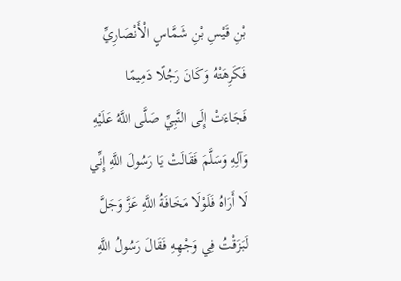بْنِ قَيْسِ بْنِ شَمَّاسٍ الْأَنْصَارِيِّ فَكَرِهَتْهُ وَكَانَ رَجُلًا دَمِيمًا فَجَاءَتْ إِلَى النَّبِيِّ صَلَّى اللَّهُ عَلَيْهِ وَآلِهِ وَسَلَّمَ فَقَالَتْ يَا رَسُولَ اللَّهِ إِنِّي لَا أَرَاهُ فَلَوْلَا مَخَافَةُ اللَّهِ عَزَّ وَجَلَّ لَبَزَقْتُ فِي وَجْهِهِ فَقَالَ رَسُولُ اللَّهِ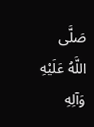صَلَّى اللَّهُ عَلَيْهِ وَآلِهِ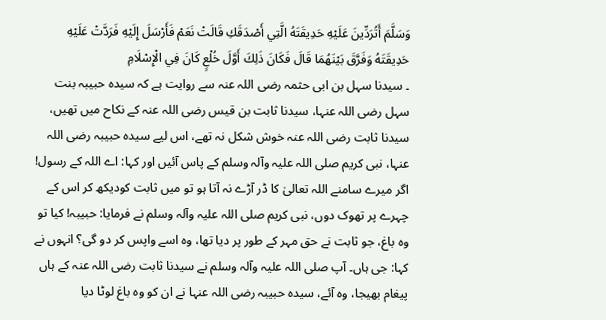وَسَلَّمَ أَتُرَدِّينَ عَلَيْهِ حَدِيقَتَهُ الَّتِي أَصْدَقَكِ قَالَتْ نَعَمْ فَأَرْسَلَ إِلَيْهِ فَرَدَّتْ عَلَيْهِ حَدِيقَتَهُ وَفَرَّقَ بَيْنَهُمَا قَالَ فَكَانَ ذَلِكَ أَوَّلَ خُلْعٍ كَانَ فِي الْإِسْلَامِ
۔ سیدنا سہل بن ابی حثمہ رضی اللہ عنہ سے روایت ہے کہ سیدہ حبیبہ بنت سہل رضی اللہ عنہا، سیدنا ثابت بن قیس رضی اللہ عنہ کے نکاح میں تھیں، سیدنا ثابت رضی اللہ عنہ خوش شکل نہ تھے، اس لیے سیدہ حبیبہ رضی اللہ عنہا، نبی کریم صلی اللہ علیہ وآلہ وسلم کے پاس آئیں اور کہا: اے اللہ کے رسول! اگر میرے سامنے اللہ تعالیٰ کا ڈر آڑے نہ آتا ہو تو میں ثابت کودیکھ کر اس کے چہرے پر تھوک دوں، نبی کریم صلی اللہ علیہ وآلہ وسلم نے فرمایا: حبیبہ! کیا تو وہ باغ، جو ثابت نے حق مہر کے طور پر دیا تھا، وہ اسے واپس کر دو گی؟ انہوں نے کہا: جی ہاں۔ آپ صلی اللہ علیہ وآلہ وسلم نے سیدنا ثابت رضی اللہ عنہ کے ہاں پیغام بھیجا، وہ آئے، سیدہ حبیبہ رضی اللہ عنہا نے ان کو وہ باغ لوٹا دیا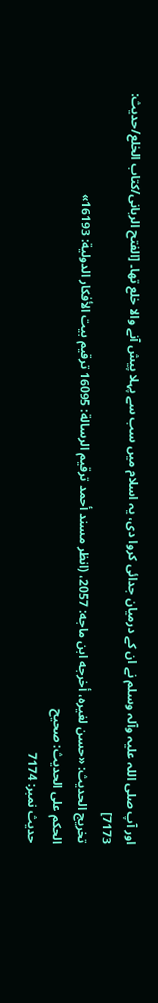اور آپ صلی اللہ علیہ وآلہ وسلم نے ان کے درمیان جدائی کروا دی، یہ اسلام میں سب سے پہلا پیش آنے والا خلع تھا۔ [الفتح الربانی/كتاب الخلع/حدیث: 7173]
تخریج الحدیث: «حسن لغيره، أخرجه ابن ماجه: 2057، (انظر مسند أحمد ترقيم الرسالة: 16095 ترقیم بيت الأفكار الدولية: 16193»
الحكم على الحديث: صحیح
حدیث نمبر: 7174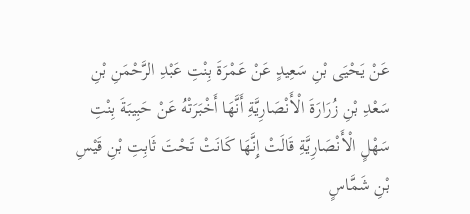عَنْ يَحْيَى بْنِ سَعِيدٍ عَنْ عَمْرَةَ بِنْتِ عَبْدِ الرَّحْمَنِ بْنِ سَعْدِ بْنِ زُرَارَةَ الْأَنْصَارِيَّةِ أَنَّهَا أَخْبَرَتْهُ عَنْ حَبِيبَةَ بِنْتِ سَهْلٍ الْأَنْصَارِيَّةِ قَالَتْ إِنَّهَا كَانَتْ تَحْتَ ثَابِتِ بْنِ قَيْسِ بْنِ شَمَّاسٍ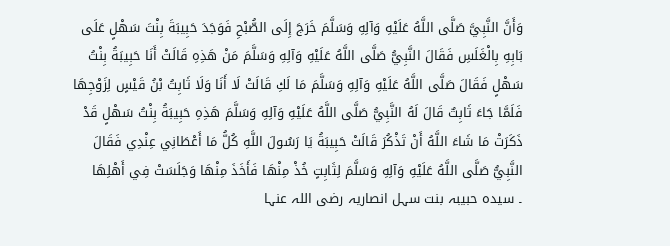وَأَنَّ النَّبِيَّ صَلَّى اللَّهُ عَلَيْهِ وَآلِهِ وَسَلَّمَ خَرَجَ إِلَى الصُّبْحِ فَوَجَدَ حَبِيبَةَ بِنْتَ سَهْلٍ عَلَى بَابِهِ بِالْغَلَسِ فَقَالَ النَّبِيُّ صَلَّى اللَّهُ عَلَيْهِ وَآلِهِ وَسَلَّمَ مَنْ هَذِهِ قَالَتْ أَنَا حَبِيبَةُ بِنْتُ سَهْلٍ فَقَالَ صَلَّى اللَّهُ عَلَيْهِ وَآلِهِ وَسَلَّمَ مَا لَكِ قَالَتْ لَا أَنَا وَلَا ثَابِتُ بْنُ قَيْسٍ لِزَوْجِهَا فَلَمَّا جَاءَ ثَابِتٌ قَالَ لَهُ النَّبِيُّ صَلَّى اللَّهُ عَلَيْهِ وَآلِهِ وَسَلَّمَ هَذِهِ حَبِيبَةُ بِنْتُ سَهْلٍ قَدْ ذَكَرَتْ مَا شَاءَ اللَّهُ أَنْ تَذْكُرَ قَالَتْ حَبِيبَةُ يَا رَسُولَ اللَّهِ كُلُّ مَا أَعْطَانِي عِنْدِي فَقَالَ النَّبِيُّ صَلَّى اللَّهُ عَلَيْهِ وَآلِهِ وَسَلَّمَ لِثَابِتٍ خُذْ مِنْهَا فَأَخَذَ مِنْهَا وَجَلَسَتْ فِي أَهْلِهَا
۔ سیدہ حبیبہ بنت سہل انصاریہ رضی اللہ عنہا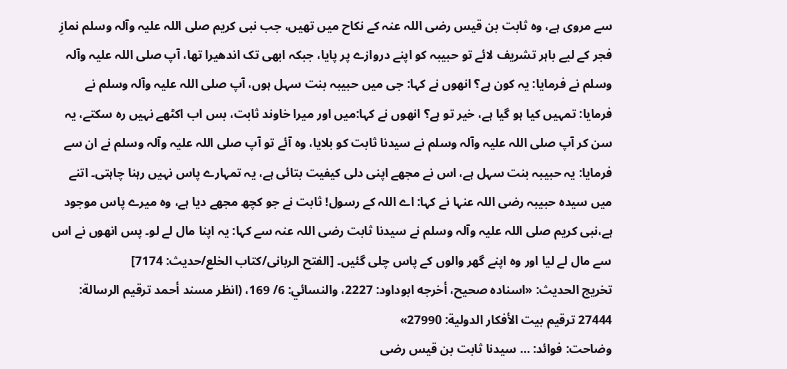سے مروی ہے، وہ ثابت بن قیس رضی اللہ عنہ کے نکاح میں تھیں، جب نبی کریم صلی اللہ علیہ وآلہ وسلم نمازِ فجر کے لیے باہر تشریف لائے تو حبیبہ کو اپنے دروازے پر پایا، جبکہ ابھی تک اندھیرا تھا، آپ صلی اللہ علیہ وآلہ وسلم نے فرمایا: یہ کون ہے؟ انھوں نے کہا: جی میں حبیبہ بنت سہل ہوں، آپ صلی اللہ علیہ وآلہ وسلم نے فرمایا: تمہیں کیا ہو گیا ہے، خیر تو ہے؟ انھوں نے کہا:میں اور میرا خاوند ثابت، بس اب اکٹھے نہیں رہ سکتے، یہ سن کر آپ صلی اللہ علیہ وآلہ وسلم نے سیدنا ثابت کو بلایا، وہ آئے تو آپ صلی اللہ علیہ وآلہ وسلم نے ان سے فرمایا: یہ حبیبہ بنت سہل ہے، اس نے مجھے اپنی دلی کیفیت بتائی ہے، یہ تمہارے پاس نہیں رہنا چاہتی۔ اتنے میں سیدہ حبیبہ رضی اللہ عنہا نے کہا: اے اللہ کے رسول! ثابت نے جو کچھ مجھے دیا ہے، وہ میرے پاس موجود ہے،نبی کریم صلی اللہ علیہ وآلہ وسلم نے سیدنا ثابت رضی اللہ عنہ سے کہا: یہ اپنا مال لے لو۔ پس انھوں نے اس سے مال لے لیا اور وہ اپنے گھر والوں کے پاس چلی گئیں۔ [الفتح الربانی/كتاب الخلع/حدیث: 7174]
تخریج الحدیث: «اسناده صحيح، أخرجه ابوداود: 2227، والنسائي: 6/ 169، (انظر مسند أحمد ترقيم الرسالة: 27444 ترقیم بيت الأفكار الدولية: 27990»
وضاحت: فوائد: … سیدنا ثابت بن قیس رضی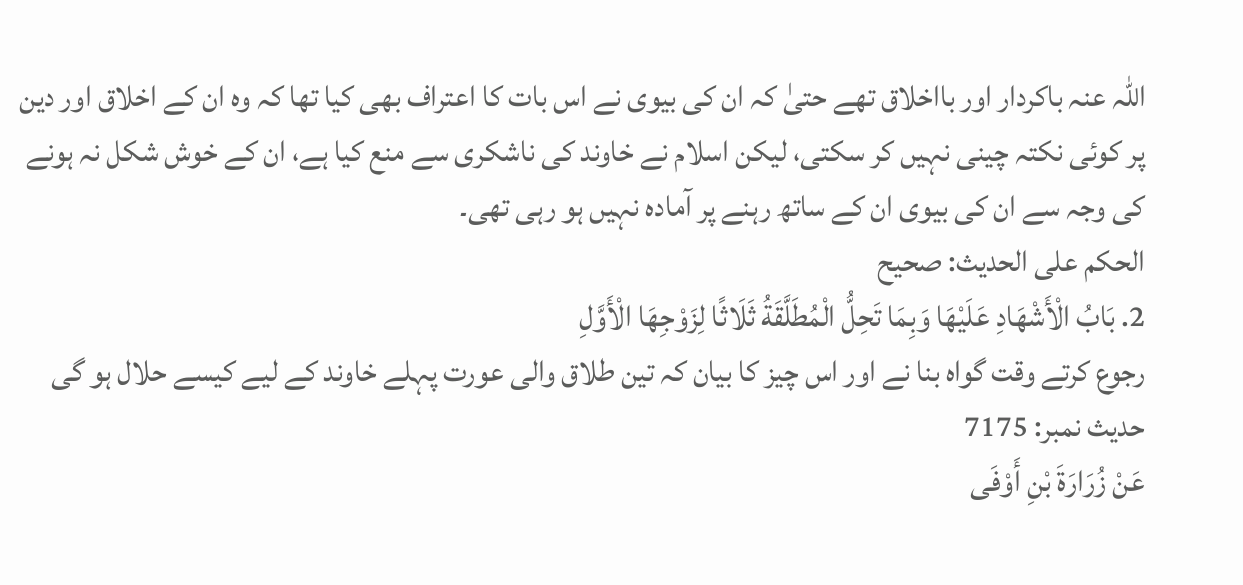اللہ عنہ باکردار اور بااخلاق تھے حتیٰ کہ ان کی بیوی نے اس بات کا اعتراف بھی کیا تھا کہ وہ ان کے اخلاق اور دین پر کوئی نکتہ چینی نہیں کر سکتی، لیکن اسلام نے خاوند کی ناشکری سے منع کیا ہے، ان کے خوش شکل نہ ہونے کی وجہ سے ان کی بیوی ان کے ساتھ رہنے پر آمادہ نہیں ہو رہی تھی۔
الحكم على الحديث: صحیح
2. بَابُ الْأَشْهَادِ عَلَيْهَا وَبِمَا تَحِلُّ الْمُطَلَّقَةُ ثَلَاثًا لِزَوْجِهَا الْأَوَّلِ
رجوع کرتے وقت گواہ بنا نے اور اس چیز کا بیان کہ تین طلاق والی عورت پہلے خاوند کے لیے کیسے حلال ہو گی
حدیث نمبر: 7175
عَنْ زُرَارَةَ بْنِ أَوْفَى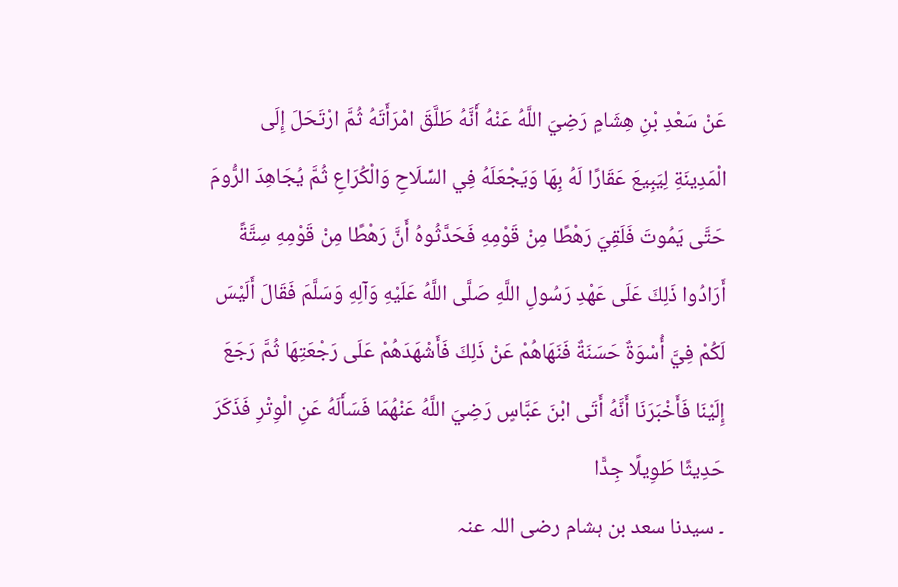عَنْ سَعْدِ بْنِ هِشَامٍ رَضِيَ اللَّهُ عَنْهُ أَنَّهُ طَلَّقَ امْرَأَتَهُ ثُمَّ ارْتَحَلَ إِلَى الْمَدِينَةِ لِيَبِيعَ عَقَارًا لَهُ بِهَا وَيَجْعَلَهُ فِي السِّلَاحِ وَالْكُرَاعِ ثُمَّ يُجَاهِدَ الرُّومَ حَتَّى يَمُوتَ فَلَقِيَ رَهْطًا مِنْ قَوْمِهِ فَحَدَّثُوهُ أَنَّ رَهْطًا مِنْ قَوْمِهِ سِتَّةً أَرَادُوا ذَلِكَ عَلَى عَهْدِ رَسُولِ اللَّهِ صَلَّى اللَّهُ عَلَيْهِ وَآلِهِ وَسَلَّمَ فَقَالَ أَلَيْسَ لَكُمْ فِيَّ أُسْوَةٌ حَسَنَةٌ فَنَهَاهُمْ عَنْ ذَلِكَ فَأَشْهَدَهُمْ عَلَى رَجْعَتِهَا ثُمَّ رَجَعَ إِلَيْنَا فَأَخْبَرَنَا أَنَّهُ أَتَى ابْنَ عَبَّاسٍ رَضِيَ اللَّهُ عَنْهُمَا فَسَأَلَهُ عَنِ الْوِتْرِ فَذَكَرَ حَدِيثًا طَوِيلًا جِدًّا
۔ سیدنا سعد بن ہشام رضی اللہ عنہ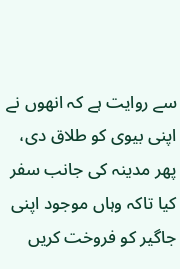سے روایت ہے کہ انھوں نے اپنی بیوی کو طلاق دی، پھر مدینہ کی جانب سفر کیا تاکہ وہاں موجود اپنی جاگیر کو فروخت کریں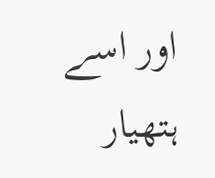اور اسے ہتھیار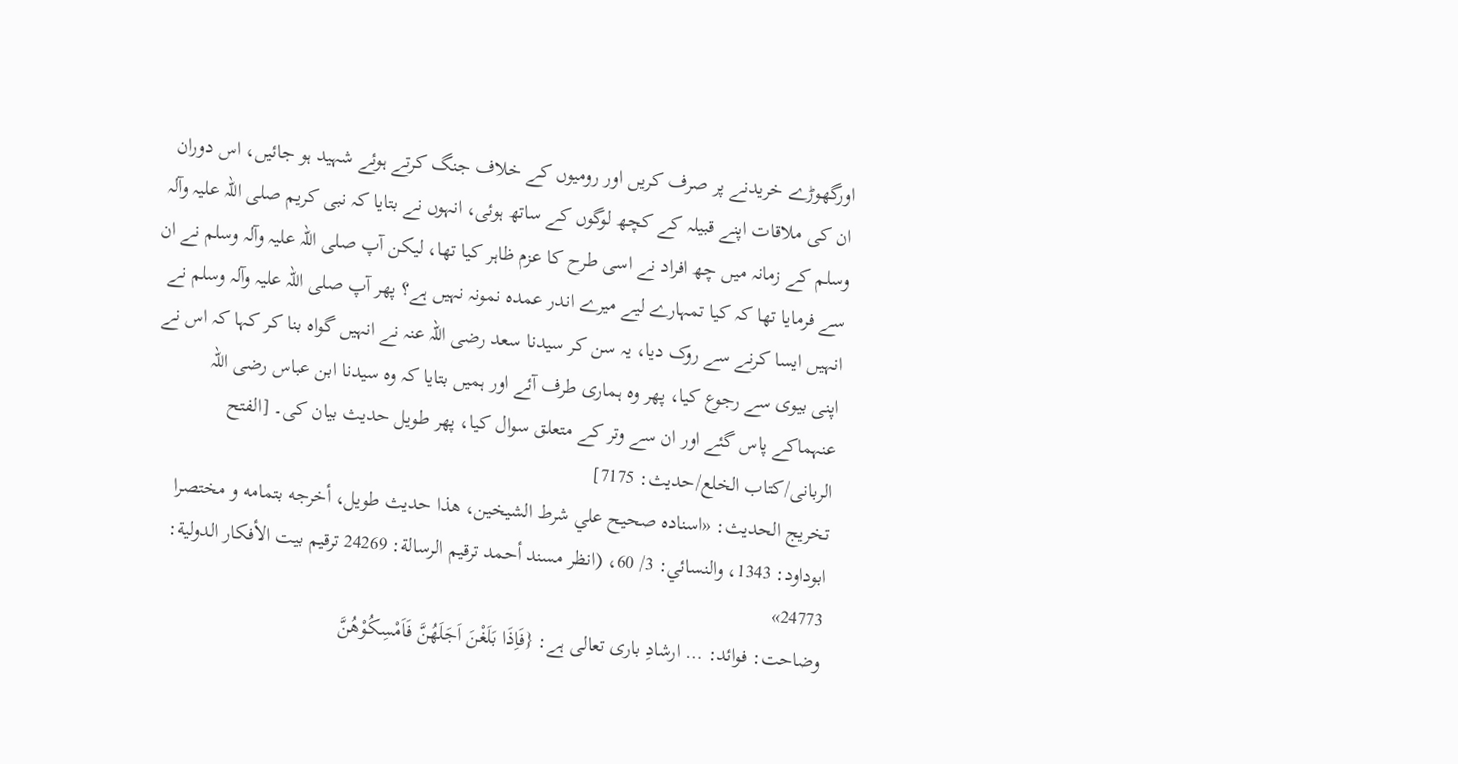اورگھوڑے خریدنے پر صرف کریں اور رومیوں کے خلاف جنگ کرتے ہوئے شہید ہو جائیں، اس دوران ان کی ملاقات اپنے قبیلہ کے کچھ لوگوں کے ساتھ ہوئی، انہوں نے بتایا کہ نبی کریم صلی اللہ علیہ وآلہ وسلم کے زمانہ میں چھ افراد نے اسی طرح کا عزم ظاہر کیا تھا، لیکن آپ صلی اللہ علیہ وآلہ وسلم نے ان سے فرمایا تھا کہ کیا تمہارے لیے میرے اندر عمدہ نمونہ نہیں ہے؟ پھر آپ صلی اللہ علیہ وآلہ وسلم نے انہیں ایسا کرنے سے روک دیا، یہ سن کر سیدنا سعد رضی اللہ عنہ نے انہیں گواہ بنا کر کہا کہ اس نے اپنی بیوی سے رجوع کیا، پھر وہ ہماری طرف آئے اور ہمیں بتایا کہ وہ سیدنا ابن عباس رضی اللہ عنہماکے پاس گئے اور ان سے وتر کے متعلق سوال کیا، پھر طویل حدیث بیان کی۔ [الفتح الربانی/كتاب الخلع/حدیث: 7175]
تخریج الحدیث: «اسناده صحيح علي شرط الشيخين، ھذا حديث طويل، أخرجه بتمامه و مختصرا ابوداود: 1343، والنسائي: 3/ 60، (انظر مسند أحمد ترقيم الرسالة: 24269 ترقیم بيت الأفكار الدولية: 24773»
وضاحت: فوائد: … ارشادِ باری تعالی ہے: {فَاِذَا بَلَغْنَ اَجَلَھُنَّ فَاَمْسِکُوْھُنَّ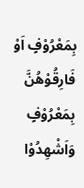بِمَعْرُوْفٍ اَوْ فَارِقُوْھُنَّ بِمَعْرُوْفٍ وَاَشْھِدُوْا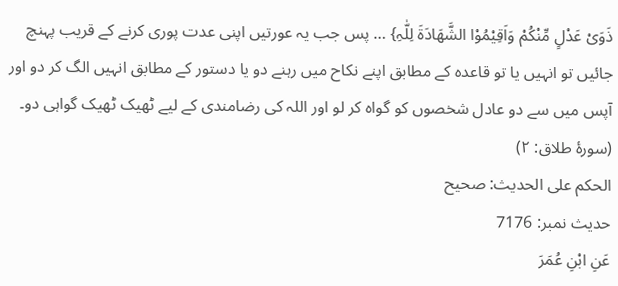ذَوَیْ عَدْلٍ مِّنْکُمْ وَاَقِیْمُوْا الشَّھَادَۃَ لِلّٰہِ} … پس جب یہ عورتیں اپنی عدت پوری کرنے کے قریب پہنچ جائیں تو انہیں یا تو قاعدہ کے مطابق اپنے نکاح میں رہنے دو یا دستور کے مطابق انہیں الگ کر دو اور آپس میں سے دو عادل شخصوں کو گواہ کر لو اور اللہ کی رضامندی کے لیے ٹھیک ٹھیک گواہی دو۔ (سورۂ طلاق: ۲)
الحكم على الحديث: صحیح
حدیث نمبر: 7176
عَنِ ابْنِ عُمَرَ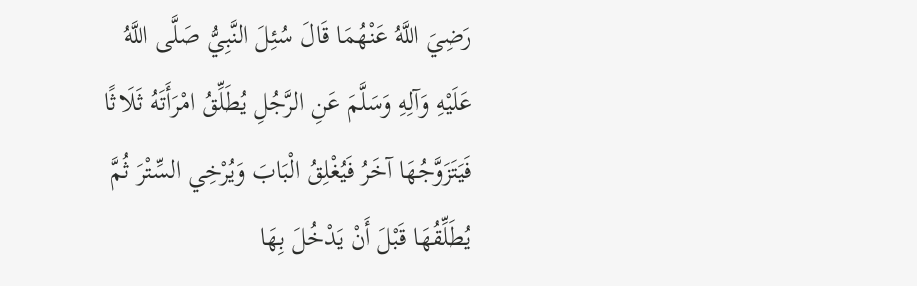رَضِيَ اللَّهُ عَنْهُمَا قَالَ سُئِلَ النَّبِيُّ صَلَّى اللَّهُ عَلَيْهِ وَآلِهِ وَسَلَّمَ عَنِ الرَّجُلِ يُطَلِّقُ امْرَأَتَهُ ثَلَاثًا فَيَتَزَوَّجُهَا آخَرُ فَيُغْلِقُ الْبَابَ وَيُرْخِي السِّتْرَ ثُمَّ يُطَلِّقُهَا قَبْلَ أَنْ يَدْخُلَ بِهَا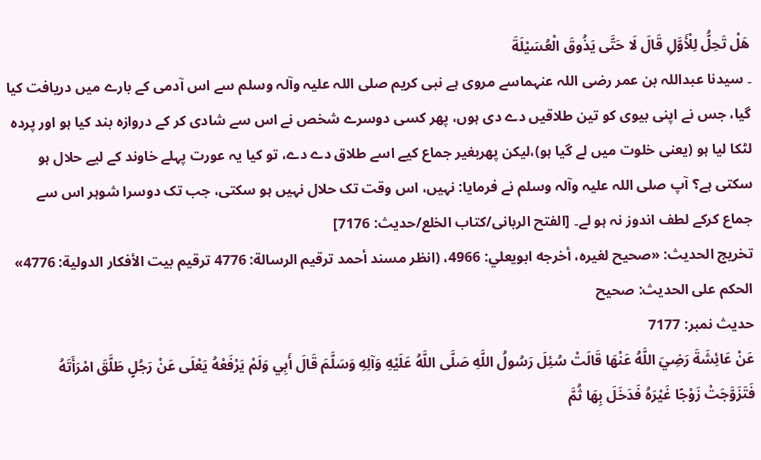هَلْ تَحِلُّ لِلْأَوَّلِ قَالَ لَا حَتَّى يَذُوقَ الْعُسَيْلَةَ
۔ سیدنا عبداللہ بن عمر رضی اللہ عنہماسے مروی ہے نبی کریم صلی اللہ علیہ وآلہ وسلم سے اس آدمی کے بارے میں دریافت کیا گیا، جس نے اپنی بیوی کو تین طلاقیں دے دی ہوں، پھر کسی دوسرے شخص نے اس سے شادی کر کے دروازہ بند کیا ہو اور پردہ لٹکا لیا ہو (یعنی خلوت میں لے گیا ہو)،لیکن پھربغیر جماع کیے اسے طلاق دے دے، تو کیا یہ عورت پہلے خاوند کے لیے حلال ہو سکتی ہے؟ آپ صلی اللہ علیہ وآلہ وسلم نے فرمایا: نہیں، اس وقت تک حلال نہیں ہو سکتی، جب تک دوسرا شوہر اس سے جماع کرکے لطف اندوز نہ ہو لے۔ [الفتح الربانی/كتاب الخلع/حدیث: 7176]
تخریج الحدیث: «صحيح لغيره، أخرجه ابويعلي: 4966، (انظر مسند أحمد ترقيم الرسالة: 4776 ترقیم بيت الأفكار الدولية: 4776»
الحكم على الحديث: صحیح
حدیث نمبر: 7177
عَنْ عَائِشَةَ رَضِيَ اللَّهُ عَنْهَا قَالَتْ سُئِلَ رَسُولُ اللَّهِ صَلَّى اللَّهُ عَلَيْهِ وَآلِهِ وَسَلَّمَ قَالَ أَبِي وَلَمْ يَرْفَعْهُ يَعْلَى عَنْ رَجُلٍ طَلَّقَ امْرَأَتَهُ فَتَزَوَّجَتْ زَوْجًا غَيْرَهُ فَدَخَلَ بِهَا ثُمَّ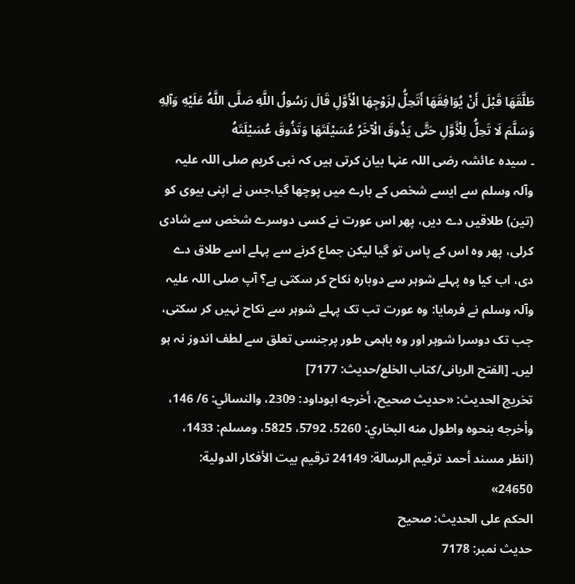طَلَّقَهَا قَبْلَ أَنْ يُوَافِقَهَا أَتَحِلُّ لِزَوْجِهَا الْأَوَّلِ قَالَ رَسُولُ اللَّهِ صَلَّى اللَّهُ عَلَيْهِ وَآلِهِ وَسَلَّمَ لَا تَحِلُّ لِلْأَوَّلِ حَتَّى يَذُوقَ الْآخَرُ عُسَيْلَتَهَا وَتَذُوقَ عُسَيْلَتَهُ
۔ سیدہ عائشہ رضی اللہ عنہا بیان کرتی ہیں کہ نبی کریم صلی اللہ علیہ وآلہ وسلم سے ایسے شخص کے بارے میں پوچھا گیا،جس نے اپنی بیوی کو (تین) طلاقیں دے دیں، پھر اس عورت نے کسی دوسرے شخص سے شادی کرلی، پھر وہ اس کے پاس تو گیا لیکن جماع کرنے سے پہلے اسے طلاق دے دی، اب کیا وہ پہلے شوہر سے دوبارہ نکاح کر سکتی ہے؟ آپ صلی اللہ علیہ وآلہ وسلم نے فرمایا: وہ عورت تب تک پہلے شوہر سے نکاح نہیں کر سکتی، جب تک دوسرا شوہر اور وہ باہمی طور پرجنسی تعلق سے لطف اندوز نہ ہو لیں۔ [الفتح الربانی/كتاب الخلع/حدیث: 7177]
تخریج الحدیث: «حديث صحيح، أخرجه ابوداود: 2309، والنسائي: 6/ 146، وأخرجه بنحوه واطول منه البخاري: 5260، 5792، 5825، ومسلم: 1433، (انظر مسند أحمد ترقيم الرسالة: 24149 ترقیم بيت الأفكار الدولية: 24650»
الحكم على الحديث: صحیح
حدیث نمبر: 7178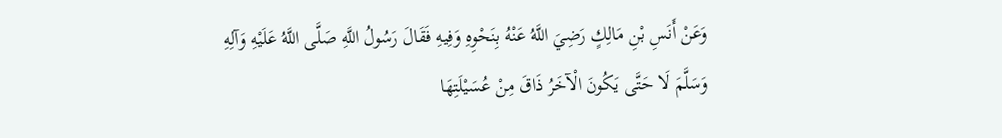وَعَنْ أَنَسِ بْنِ مَالِكٍ رَضِيَ اللَّهُ عَنْهُ بِنَحْوِهِ وَفِيهِ فَقَالَ رَسُولُ اللَّهِ صَلَّى اللَّهُ عَلَيْهِ وَآلِهِ وَسَلَّمَ لَا حَتَّى يَكُونَ الْآخَرُ ذَاقَ مِنْ عُسَيْلَتِهَا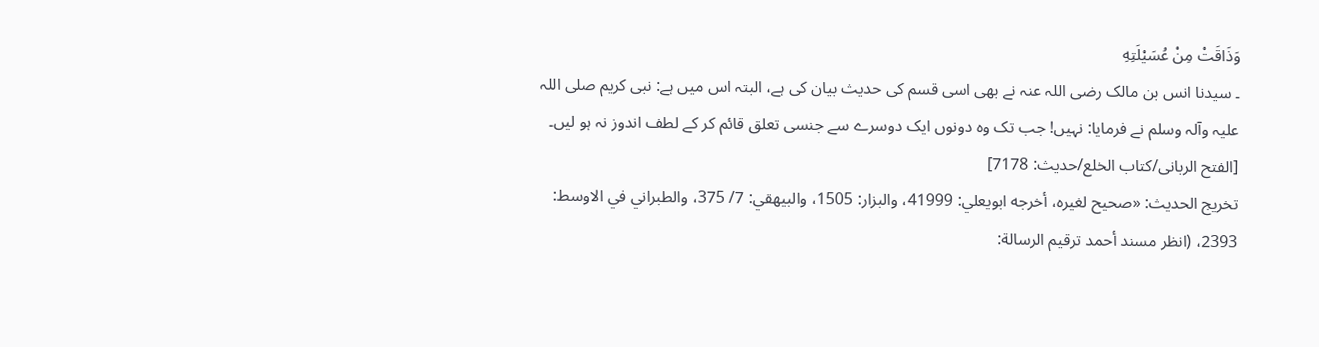وَذَاقَتْ مِنْ عُسَيْلَتِهِ
۔ سیدنا انس بن مالک رضی اللہ عنہ نے بھی اسی قسم کی حدیث بیان کی ہے، البتہ اس میں ہے: نبی کریم صلی اللہ علیہ وآلہ وسلم نے فرمایا: نہیں! جب تک وہ دونوں ایک دوسرے سے جنسی تعلق قائم کر کے لطف اندوز نہ ہو لیں۔ [الفتح الربانی/كتاب الخلع/حدیث: 7178]
تخریج الحدیث: «صحيح لغيره، أخرجه ابويعلي: 41999، والبزار: 1505، والبيھقي: 7/ 375، والطبراني في الاوسط: 2393، (انظر مسند أحمد ترقيم الرسالة: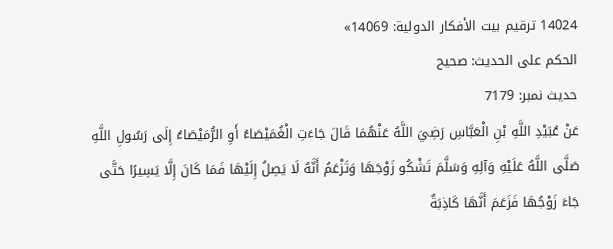14024 ترقیم بيت الأفكار الدولية: 14069»
الحكم على الحديث: صحیح
حدیث نمبر: 7179
عَنْ عُبَيْدِ اللَّهِ بْنِ الْعَبَّاسِ رَضِيَ اللَّهُ عَنْهُمَا قَالَ جَاءَتِ الْغُمَيْصَاءُ أَوِ الرُّمَيْصَاءُ إِلَى رَسُولِ اللَّهِ صَلَّى اللَّهُ عَلَيْهِ وَآلِهِ وَسَلَّمَ تَشْكُو زَوْجَهَا وَتَزْعَمُ أَنَّهُ لَا يَصِلُ إِلَيْهَا فَمَا كَانَ إِلَّا يَسِيرًا حَتَّى جَاءَ زَوْجُهَا فَزَعَمَ أَنَّهَا كَاذِبَةٌ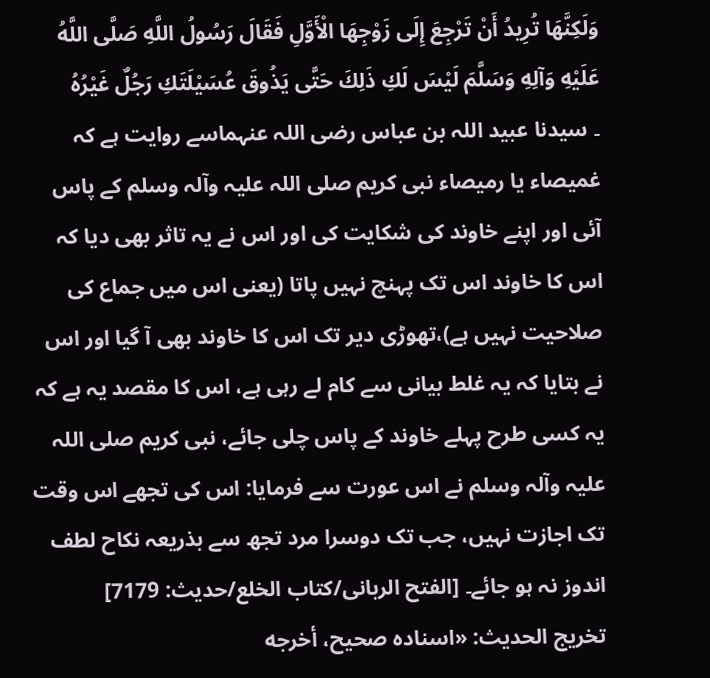وَلَكِنَّهَا تُرِيدُ أَنْ تَرْجِعَ إِلَى زَوْجِهَا الْأَوَّلِ فَقَالَ رَسُولُ اللَّهِ صَلَّى اللَّهُ عَلَيْهِ وَآلِهِ وَسَلَّمَ لَيْسَ لَكِ ذَلِكَ حَتَّى يَذُوقَ عُسَيْلَتَكِ رَجُلٌ غَيْرُهُ
۔ سیدنا عبید اللہ بن عباس رضی اللہ عنہماسے روایت ہے کہ غمیصاء یا رمیصاء نبی کریم صلی اللہ علیہ وآلہ وسلم کے پاس آئی اور اپنے خاوند کی شکایت کی اور اس نے یہ تاثر بھی دیا کہ اس کا خاوند اس تک پہنچ نہیں پاتا (یعنی اس میں جماع کی صلاحیت نہیں ہے)،تھوڑی دیر تک اس کا خاوند بھی آ گیا اور اس نے بتایا کہ یہ غلط بیانی سے کام لے رہی ہے، اس کا مقصد یہ ہے کہ یہ کسی طرح پہلے خاوند کے پاس چلی جائے، نبی کریم صلی اللہ علیہ وآلہ وسلم نے اس عورت سے فرمایا: اس کی تجھے اس وقت تک اجازت نہیں، جب تک دوسرا مرد تجھ سے بذریعہ نکاح لطف اندوز نہ ہو جائے۔ [الفتح الربانی/كتاب الخلع/حدیث: 7179]
تخریج الحدیث: «اسناده صحيح، أخرجه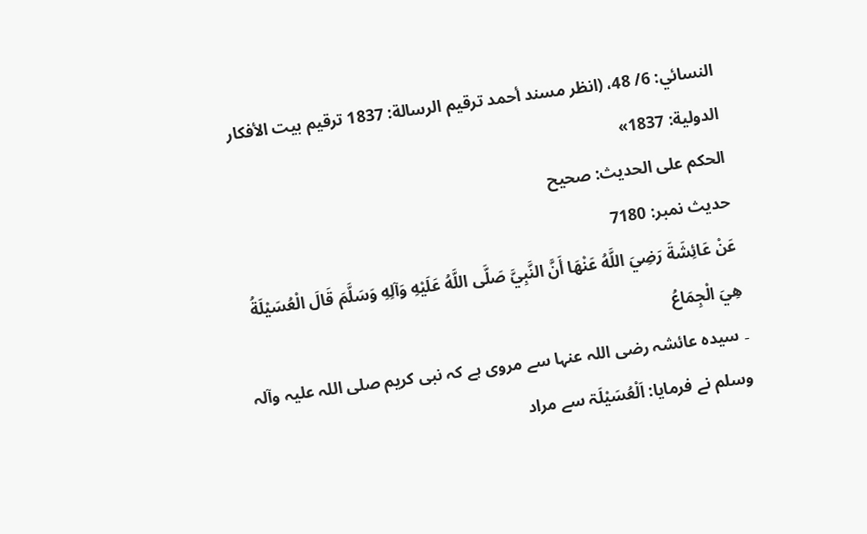النسائي: 6/ 48، (انظر مسند أحمد ترقيم الرسالة: 1837 ترقیم بيت الأفكار الدولية: 1837»
الحكم على الحديث: صحیح
حدیث نمبر: 7180
عَنْ عَائِشَةَ رَضِيَ اللَّهُ عَنْهَا أَنَّ النَّبِيَّ صَلَّى اللَّهُ عَلَيْهِ وَآلِهِ وَسَلَّمَ قَالَ الْعُسَيْلَةُ هِيَ الْجِمَاعُ
۔ سیدہ عائشہ رضی اللہ عنہا سے مروی ہے کہ نبی کریم صلی اللہ علیہ وآلہ وسلم نے فرمایا: اَلْعُسَیْلَۃ سے مراد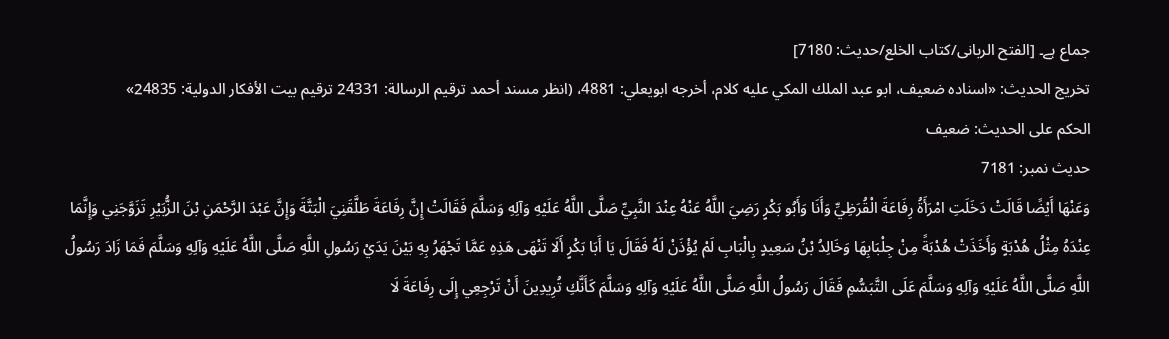جماع ہے۔ [الفتح الربانی/كتاب الخلع/حدیث: 7180]
تخریج الحدیث: «اسناده ضعيف، ابو عبد الملك المكي عليه كلام، أخرجه ابويعلي: 4881، (انظر مسند أحمد ترقيم الرسالة: 24331 ترقیم بيت الأفكار الدولية: 24835»
الحكم على الحديث: ضعیف
حدیث نمبر: 7181
وَعَنْهَا أَيْضًا قَالَتْ دَخَلَتِ امْرَأَةُ رِفَاعَةَ الْقُرَظِيِّ وَأَنَا وَأَبُو بَكْرٍ رَضِيَ اللَّهُ عَنْهُ عِنْدَ النَّبِيِّ صَلَّى اللَّهُ عَلَيْهِ وَآلِهِ وَسَلَّمَ فَقَالَتْ إِنَّ رِفَاعَةَ طَلَّقَنِيَ الْبَتَّةَ وَإِنَّ عَبْدَ الرَّحْمَنِ بْنَ الزُّبَيْرِ تَزَوَّجَنِي وَإِنَّمَا عِنْدَهُ مِثْلُ هُدْبَةٍ وَأَخَذَتْ هُدْبَةً مِنْ جِلْبَابِهَا وَخَالِدُ بْنُ سَعِيدٍ بِالْبَابِ لَمْ يُؤْذَنْ لَهُ فَقَالَ يَا أَبَا بَكْرٍ أَلَا تَنْهَى هَذِهِ عَمَّا تَجْهَرُ بِهِ بَيْنَ يَدَيْ رَسُولِ اللَّهِ صَلَّى اللَّهُ عَلَيْهِ وَآلِهِ وَسَلَّمَ فَمَا زَادَ رَسُولُ اللَّهِ صَلَّى اللَّهُ عَلَيْهِ وَآلِهِ وَسَلَّمَ عَلَى التَّبَسُّمِ فَقَالَ رَسُولُ اللَّهِ صَلَّى اللَّهُ عَلَيْهِ وَآلِهِ وَسَلَّمَ كَأَنَّكِ تُرِيدِينَ أَنْ تَرْجِعِي إِلَى رِفَاعَةَ لَا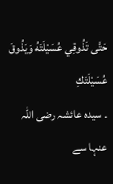حَتَّى تَذُوقِي عُسَيْلَتَهُ وَيَذُوقَ عُسَيْلَتَكِ
۔ سیدہ عائشہ رضی اللہ عنہا سے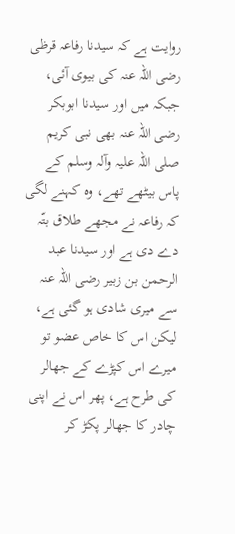روایت ہے کہ سیدنا رفاعہ قرظی رضی اللہ عنہ کی بیوی آئی، جبکہ میں اور سیدنا ابوبکر رضی اللہ عنہ بھی نبی کریم صلی اللہ علیہ وآلہ وسلم کے پاس بیٹھے تھے، وہ کہنے لگی کہ رفاعہ نے مجھے طلاق بتّہ دے دی ہے اور سیدنا عبد الرحمن بن زبیر رضی اللہ عنہ سے میری شادی ہو گئی ہے، لیکن اس کا خاص عضو تو میرے اس کپڑے کے جھالر کی طرح ہے، پھر اس نے اپنی چادر کا جھالر پکڑ کر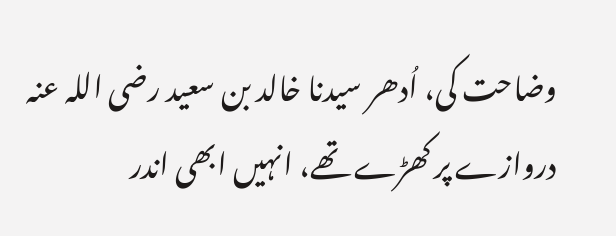وضاحت کی، اُدھر سیدنا خالد بن سعید رضی اللہ عنہ دروازے پر کھڑے تھے، انہیں ابھی اندر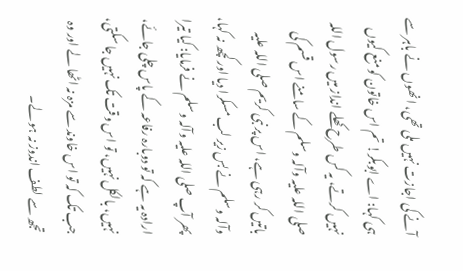آنے کی اجازت نہیں ملی تھی، انھوں نے باہر سے ہی کہا: اے ابوبکر! تم اس خاتون کو منع کیوں نہیں کرتے، یہ کس طرح کھلے انداز میں رسول اللہ صلی اللہ علیہ وآلہ وسلم کے سامنے اس قسم کی باتیں کر رہی ہے، اس پر نبی کریم صلی اللہ علیہ وآلہ وسلم نے بس زیر لب مسکرا دیا اور کچھ نہ کہا، پھر آپ صلی اللہ علیہ وآلہ وسلم نے فرمایا: کیا تیرا ارادہ یہ ہے کہ تو دوبارہ رفاعہ کے پاس چلی جائے، نہیں، بالکل نہیں، تو اس وقت تک نہیں جا سکتی، جب تک کہ تو اس خاوند سے مزہ نہ اٹھا لے اور وہ تجھ سے لطف اندوز نہ ہو لے۔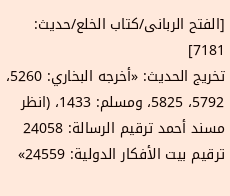[الفتح الربانی/كتاب الخلع/حدیث: 7181]
تخریج الحدیث: «أخرجه البخاري: 5260، 5792، 5825، ومسلم: 1433، (انظر مسند أحمد ترقيم الرسالة: 24058 ترقیم بيت الأفكار الدولية: 24559»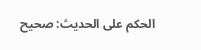الحكم على الحديث: صحیح